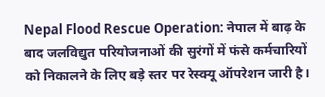Nepal Flood Rescue Operation: नेपाल में बाढ़ के बाद जलविद्युत परियोजनाओं की सुरंगों में फंसे कर्मचारियों को निकालने के लिए बड़े स्तर पर रेस्क्यू ऑपरेशन जारी है।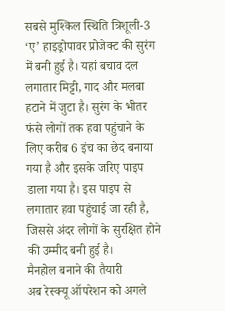सबसे मुश्किल स्थिति त्रिशूली-3 ‘ए’ हाइड्रोपावर प्रोजेक्ट की सुरंग में बनी हुई है। यहां बचाव दल लगातार मिट्टी, गाद और मलबा हटाने में जुटा है। सुरंग के भीतर फंसे लोगों तक हवा पहुंचाने के लिए करीब 6 इंच का छेद बनाया गया है और इसके जरिए पाइप डाला गया है। इस पाइप से लगातार हवा पहुंचाई जा रही है, जिससे अंदर लोगों के सुरक्षित होने की उम्मीद बनी हुई है।
मैनहोल बनाने की तैयारी
अब रेस्क्यू ऑपरेशन को अगले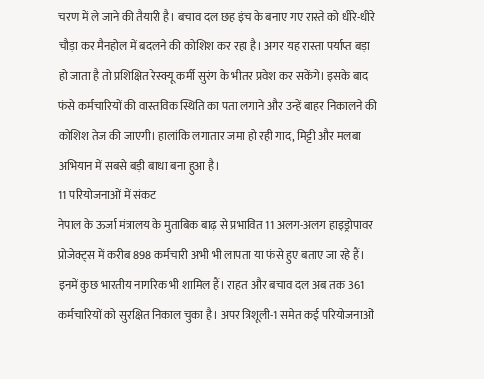चरण में ले जाने की तैयारी है। बचाव दल छह इंच के बनाए गए रास्ते को धीरे-धीरे चौड़ा कर मैनहोल में बदलने की कोशिश कर रहा है। अगर यह रास्ता पर्याप्त बड़ा हो जाता है तो प्रशिक्षित रेस्क्यू कर्मी सुरंग के भीतर प्रवेश कर सकेंगे। इसके बाद फंसे कर्मचारियों की वास्तविक स्थिति का पता लगाने और उन्हें बाहर निकालने की कोशिश तेज की जाएगी। हालांकि लगातार जमा हो रही गाद, मिट्टी और मलबा अभियान में सबसे बड़ी बाधा बना हुआ है।
11 परियोजनाओं में संकट
नेपाल के ऊर्जा मंत्रालय के मुताबिक बाढ़ से प्रभावित 11 अलग-अलग हाइड्रोपावर प्रोजेक्ट्स में करीब 898 कर्मचारी अभी भी लापता या फंसे हुए बताए जा रहे हैं। इनमें कुछ भारतीय नागरिक भी शामिल हैं। राहत और बचाव दल अब तक 361 कर्मचारियों को सुरक्षित निकाल चुका है। अपर त्रिशूली-1 समेत कई परियोजनाओं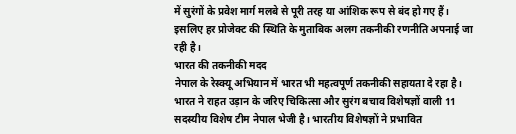में सुरंगों के प्रवेश मार्ग मलबे से पूरी तरह या आंशिक रूप से बंद हो गए हैं। इसलिए हर प्रोजेक्ट की स्थिति के मुताबिक अलग तकनीकी रणनीति अपनाई जा रही है।
भारत की तकनीकी मदद
नेपाल के रेस्क्यू अभियान में भारत भी महत्वपूर्ण तकनीकी सहायता दे रहा है। भारत ने राहत उड़ान के जरिए चिकित्सा और सुरंग बचाव विशेषज्ञों वाली 11 सदस्यीय विशेष टीम नेपाल भेजी है। भारतीय विशेषज्ञों ने प्रभावित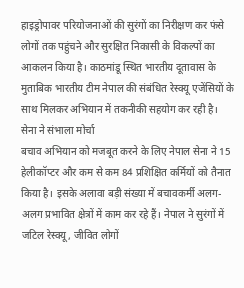हाइड्रोपावर परियोजनाओं की सुरंगों का निरीक्षण कर फंसे लोगों तक पहुंचने और सुरक्षित निकासी के विकल्पों का आकलन किया है। काठमांडू स्थित भारतीय दूतावास के मुताबिक भारतीय टीम नेपाल की संबंधित रेस्क्यू एजेंसियों के साथ मिलकर अभियान में तकनीकी सहयोग कर रही है।
सेना ने संभाला मोर्चा
बचाव अभियान को मजबूत करने के लिए नेपाल सेना ने 15 हेलीकॉप्टर और कम से कम 84 प्रशिक्षित कर्मियों को तैनात किया है। इसके अलावा बड़ी संख्या में बचावकर्मी अलग-अलग प्रभावित क्षेत्रों में काम कर रहे हैं। नेपाल ने सुरंगों में जटिल रेस्क्यू, जीवित लोगों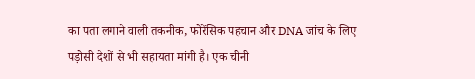का पता लगाने वाली तकनीक, फोरेंसिक पहचान और DNA जांच के लिए पड़ोसी देशों से भी सहायता मांगी है। एक चीनी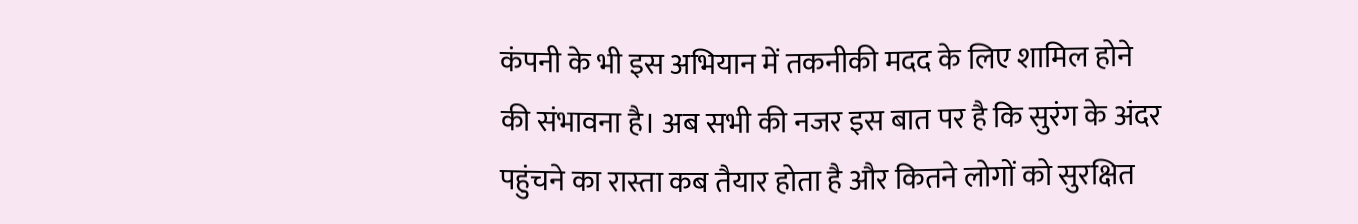कंपनी के भी इस अभियान में तकनीकी मदद के लिए शामिल होने की संभावना है। अब सभी की नजर इस बात पर है कि सुरंग के अंदर पहुंचने का रास्ता कब तैयार होता है और कितने लोगों को सुरक्षित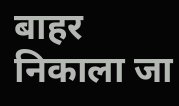बाहर निकाला जा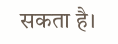सकता है।